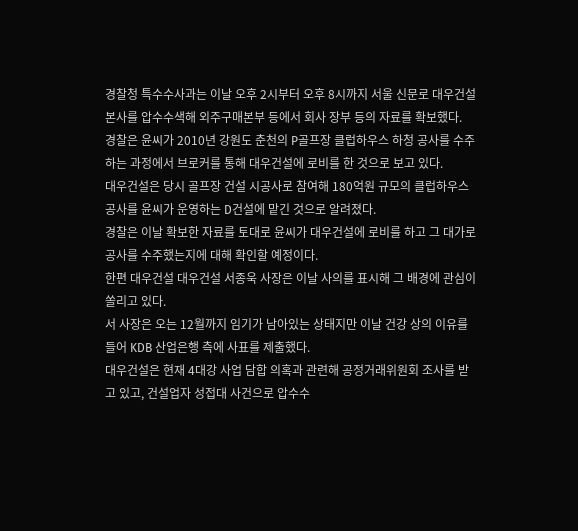경찰청 특수수사과는 이날 오후 2시부터 오후 8시까지 서울 신문로 대우건설 본사를 압수수색해 외주구매본부 등에서 회사 장부 등의 자료를 확보했다.
경찰은 윤씨가 2010년 강원도 춘천의 P골프장 클럽하우스 하청 공사를 수주하는 과정에서 브로커를 통해 대우건설에 로비를 한 것으로 보고 있다.
대우건설은 당시 골프장 건설 시공사로 참여해 180억원 규모의 클럽하우스 공사를 윤씨가 운영하는 D건설에 맡긴 것으로 알려졌다.
경찰은 이날 확보한 자료를 토대로 윤씨가 대우건설에 로비를 하고 그 대가로 공사를 수주했는지에 대해 확인할 예정이다.
한편 대우건설 대우건설 서종욱 사장은 이날 사의를 표시해 그 배경에 관심이 쏠리고 있다.
서 사장은 오는 12월까지 임기가 남아있는 상태지만 이날 건강 상의 이유를 들어 KDB 산업은행 측에 사표를 제출했다.
대우건설은 현재 4대강 사업 담합 의혹과 관련해 공정거래위원회 조사를 받고 있고, 건설업자 성접대 사건으로 압수수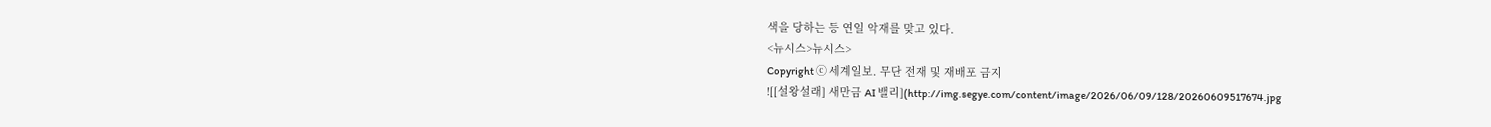색을 당하는 등 연일 악재를 맞고 있다.
<뉴시스>뉴시스>
Copyright ⓒ 세계일보. 무단 전재 및 재배포 금지
![[설왕설래] 새만금 AI 밸리](http://img.segye.com/content/image/2026/06/09/128/20260609517674.jpg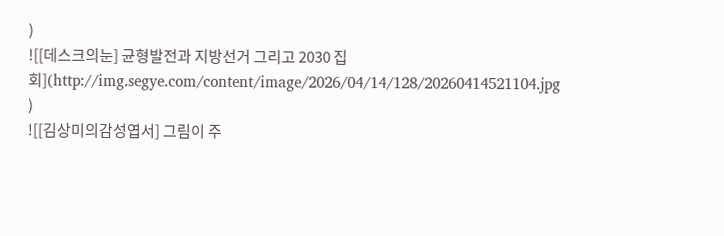)
![[데스크의눈] 균형발전과 지방선거 그리고 2030 집회](http://img.segye.com/content/image/2026/04/14/128/20260414521104.jpg
)
![[김상미의감성엽서] 그림이 주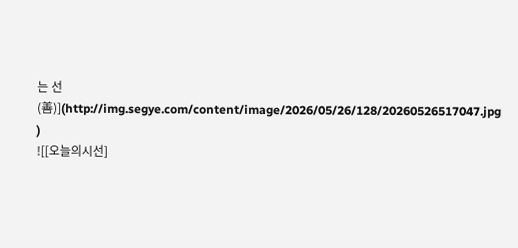는 선(善)](http://img.segye.com/content/image/2026/05/26/128/20260526517047.jpg
)
![[오늘의시선]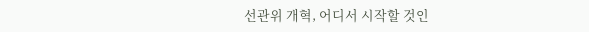선관위 개혁, 어디서 시작할 것인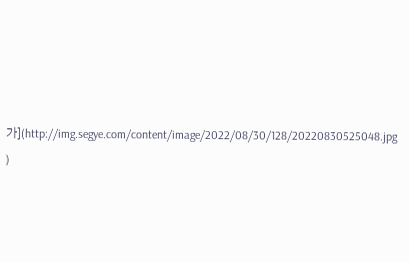가](http://img.segye.com/content/image/2022/08/30/128/20220830525048.jpg
)